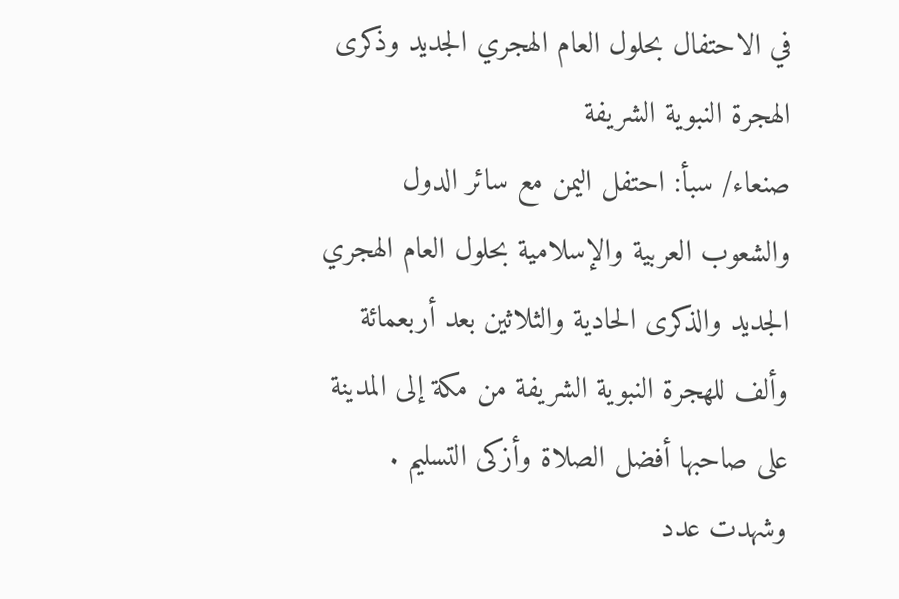في الاحتفال بحلول العام الهجري الجديد وذكرى الهجرة النبوية الشريفة
صنعاء/ سبأ: احتفل اليمن مع سائر الدول والشعوب العربية والإسلامية بحلول العام الهجري الجديد والذكرى الحادية والثلاثين بعد أربعمائة وألف للهجرة النبوية الشريفة من مكة إلى المدينة على صاحبها أفضل الصلاة وأزكى التسليم . وشهدت عدد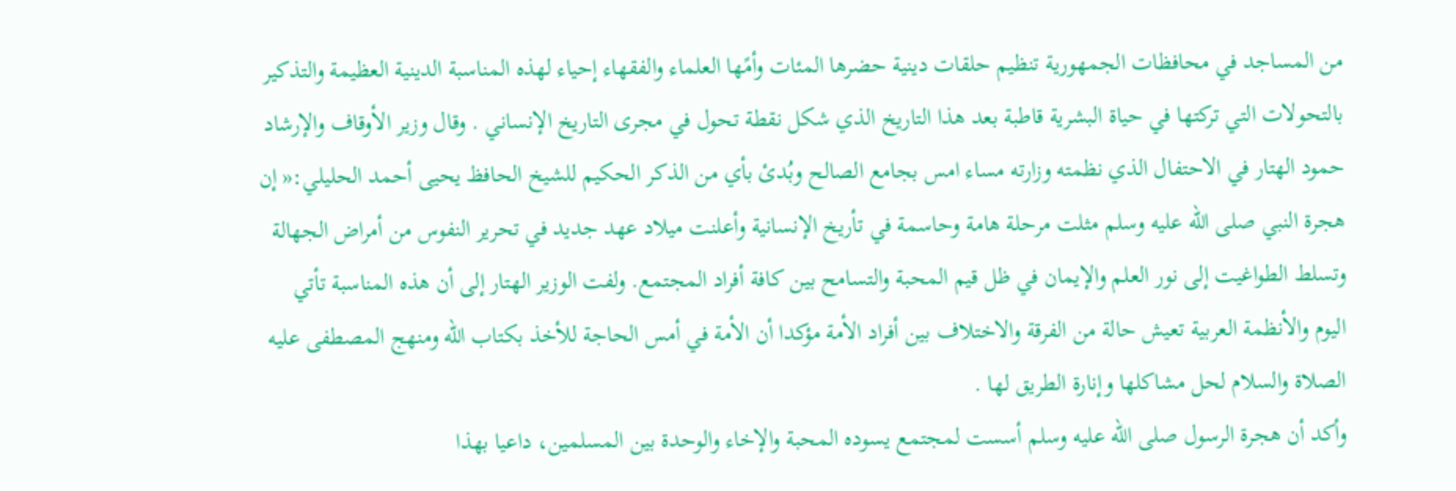من المساجد في محافظات الجمهورية تنظيم حلقات دينية حضرها المئات وأمًها العلماء والفقهاء إحياء لهذه المناسبة الدينية العظيمة والتذكير بالتحولات التي تركتها في حياة البشرية قاطبة بعد هذا التاريخ الذي شكل نقطة تحول في مجرى التاريخ الإنساني . وقال وزير الأوقاف والإرشاد حمود الهتار في الاحتفال الذي نظمته وزارته مساء امس بجامع الصالح وبُدئ بأي من الذكر الحكيم للشيخ الحافظ يحيى أحمد الحليلي:« إن هجرة النبي صلى الله عليه وسلم مثلت مرحلة هامة وحاسمة في تأريخ الإنسانية وأعلنت ميلاد عهد جديد في تحرير النفوس من أمراض الجهالة وتسلط الطواغيت إلى نور العلم والإيمان في ظل قيم المحبة والتسامح بين كافة أفراد المجتمع. ولفت الوزير الهتار إلى أن هذه المناسبة تأتي اليوم والأنظمة العربية تعيش حالة من الفرقة والاختلاف بين أفراد الأمة مؤكدا أن الأمة في أمس الحاجة للأخذ بكتاب الله ومنهج المصطفى عليه الصلاة والسلام لحل مشاكلها وإنارة الطريق لها .
وأكد أن هجرة الرسول صلى الله عليه وسلم أسست لمجتمع يسوده المحبة والإخاء والوحدة بين المسلمين، داعيا بهذا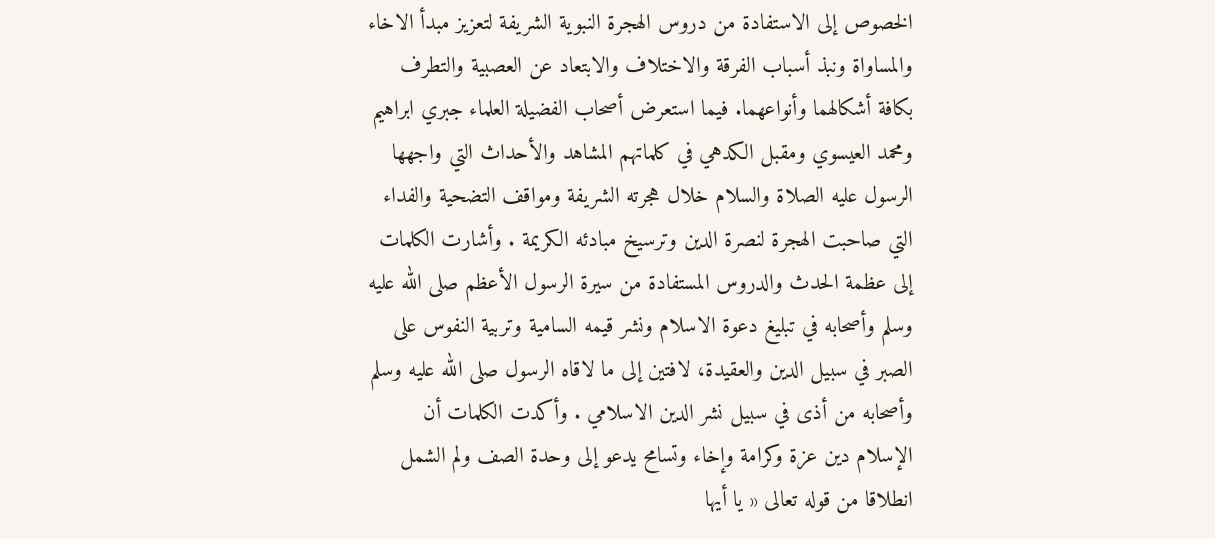الخصوص إلى الاستفادة من دروس الهجرة النبوية الشريفة لتعزيز مبدأ الاخاء والمساواة ونبذ أسباب الفرقة والاختلاف والابتعاد عن العصبية والتطرف بكافة أشكالهما وأنواعهما. فيما استعرض أصحاب الفضيلة العلماء جبري ابراهيم ومحمد العيسوي ومقبل الكدهي في كلماتهم المشاهد والأحداث التي واجهها الرسول عليه الصلاة والسلام خلال هجرته الشريفة ومواقف التضحية والفداء التي صاحبت الهجرة لنصرة الدين وترسيخ مبادئه الكريمة . وأشارت الكلمات إلى عظمة الحدث والدروس المستفادة من سيرة الرسول الأعظم صلى الله عليه وسلم وأصحابه في تبليغ دعوة الاسلام ونشر قيمه السامية وتربية النفوس على الصبر في سبيل الدين والعقيدة، لافتين إلى ما لاقاه الرسول صلى الله عليه وسلم وأصحابه من أذى في سبيل نشر الدين الاسلامي . وأكدت الكلمات أن الإسلام دين عزة وكرامة وإخاء وتسامح يدعو إلى وحدة الصف ولم الشمل انطلاقا من قوله تعالى « يا أيها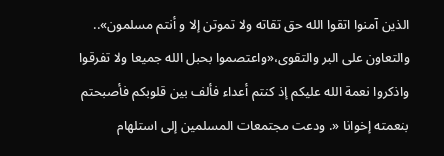الذين آمنوا اتقوا الله حق تقاته ولا تموتن إلا و أنتم مسلمون».. والتعاون على البر والتقوى،«واعتصموا بحبل الله جميعا ولا تفرقوا واذكروا نعمة الله عليكم إذ كنتم أعداء فألف بين قلوبكم فأصبحتم بنعمته إخوانا «. ودعت مجتمعات المسلمين إلى استلهام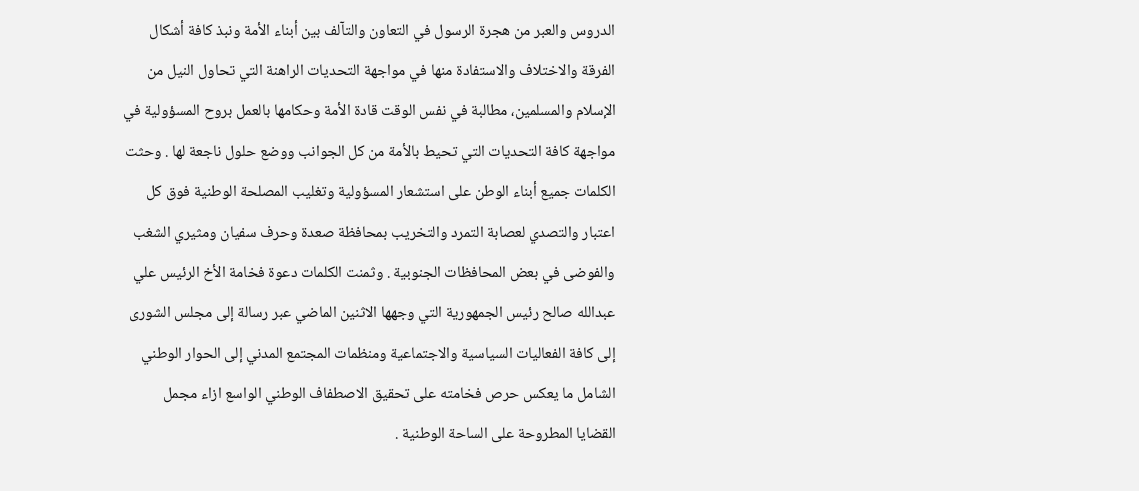الدروس والعبر من هجرة الرسول في التعاون والتآلف بين أبناء الأمة ونبذ كافة أشكال الفرقة والاختلاف والاستفادة منها في مواجهة التحديات الراهنة التي تحاول النيل من الإسلام والمسلمين، مطالبة في نفس الوقت قادة الأمة وحكامها بالعمل بروح المسؤولية في مواجهة كافة التحديات التي تحيط بالأمة من كل الجوانب ووضع حلول ناجعة لها . وحثت الكلمات جميع أبناء الوطن على استشعار المسؤولية وتغليب المصلحة الوطنية فوق كل اعتبار والتصدي لعصابة التمرد والتخريب بمحافظة صعدة وحرف سفيان ومثيري الشغب والفوضى في بعض المحافظات الجنوبية . وثمنت الكلمات دعوة فخامة الأخ الرئيس علي عبدالله صالح رئيس الجمهورية التي وجهها الاثنين الماضي عبر رسالة إلى مجلس الشورى إلى كافة الفعاليات السياسية والاجتماعية ومنظمات المجتمع المدني إلى الحوار الوطني الشامل ما يعكس حرص فخامته على تحقيق الاصطفاف الوطني الواسع ازاء مجمل القضايا المطروحة على الساحة الوطنية .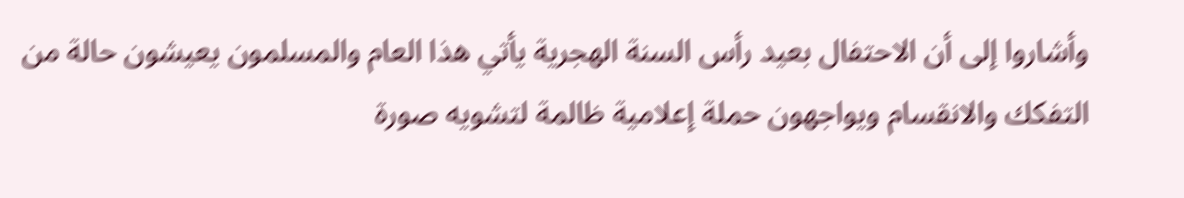وأشاروا إلى أن الاحتفال بعيد رأس السنة الهجرية يأتي هذا العام والمسلمون يعيشون حالة من التفكك والانقسام ويواجهون حملة إعلامية ظالمة لتشويه صورة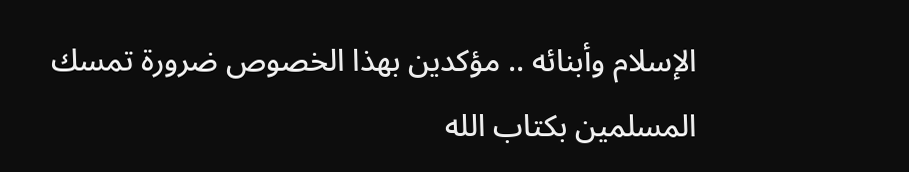الإسلام وأبنائه .. مؤكدين بهذا الخصوص ضرورة تمسك المسلمين بكتاب الله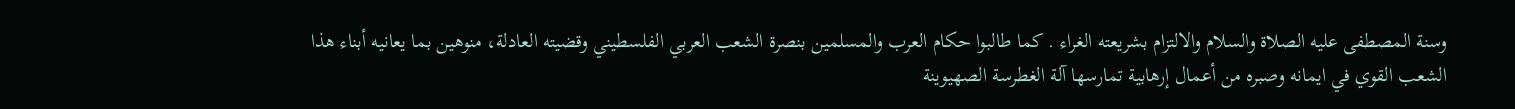وسنة المصطفى عليه الصلاة والسلام والالتزام بشريعته الغراء . كما طالبوا حكام العرب والمسلمين بنصرة الشعب العربي الفلسطيني وقضيته العادلة، منوهين بما يعانيه أبناء هذا الشعب القوي في ايمانه وصبره من أعمال إرهابية تمارسها آلة الغطرسة الصهيوينة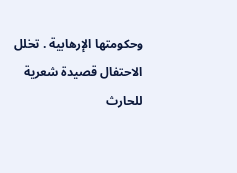وحكومتها الإرهابية . تخلل الاحتفال قصيدة شعرية للحارث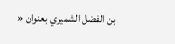بن الفضل الشميري بعنوان «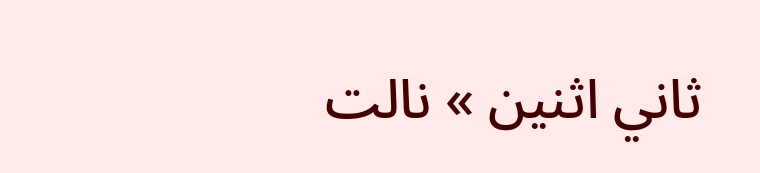ثاني اثنين » نالت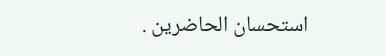استحسان الحاضرين .